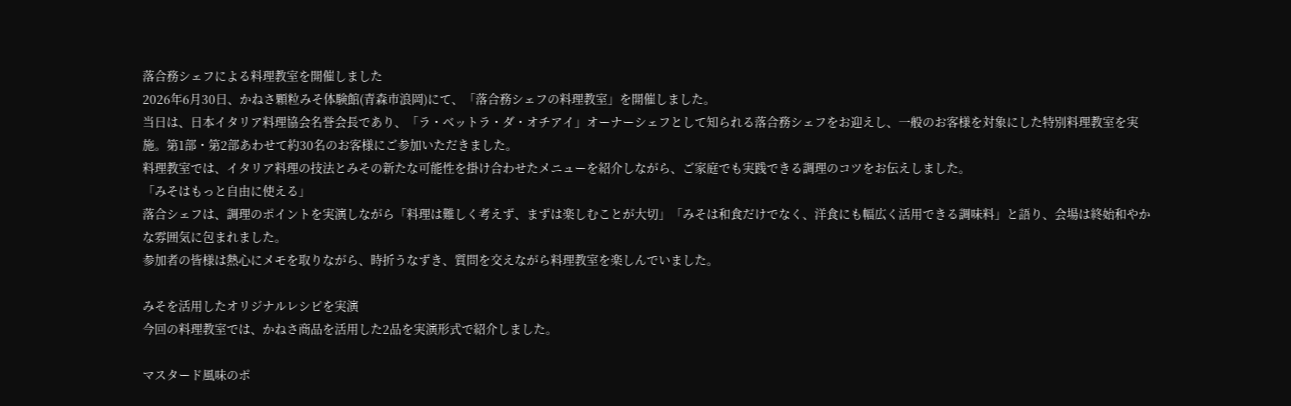落合務シェフによる料理教室を開催しました
2026年6月30日、かねさ顆粒みそ体験館(青森市浪岡)にて、「落合務シェフの料理教室」を開催しました。
当日は、日本イタリア料理協会名誉会長であり、「ラ・ベットラ・ダ・オチアイ」オーナーシェフとして知られる落合務シェフをお迎えし、一般のお客様を対象にした特別料理教室を実施。第1部・第2部あわせて約30名のお客様にご参加いただきました。
料理教室では、イタリア料理の技法とみその新たな可能性を掛け合わせたメニューを紹介しながら、ご家庭でも実践できる調理のコツをお伝えしました。
「みそはもっと自由に使える」
落合シェフは、調理のポイントを実演しながら「料理は難しく考えず、まずは楽しむことが大切」「みそは和食だけでなく、洋食にも幅広く活用できる調味料」と語り、会場は終始和やかな雰囲気に包まれました。
参加者の皆様は熱心にメモを取りながら、時折うなずき、質問を交えながら料理教室を楽しんでいました。

みそを活用したオリジナルレシピを実演
今回の料理教室では、かねさ商品を活用した2品を実演形式で紹介しました。

マスタード風味のポ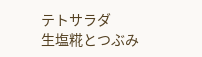テトサラダ
生塩糀とつぶみ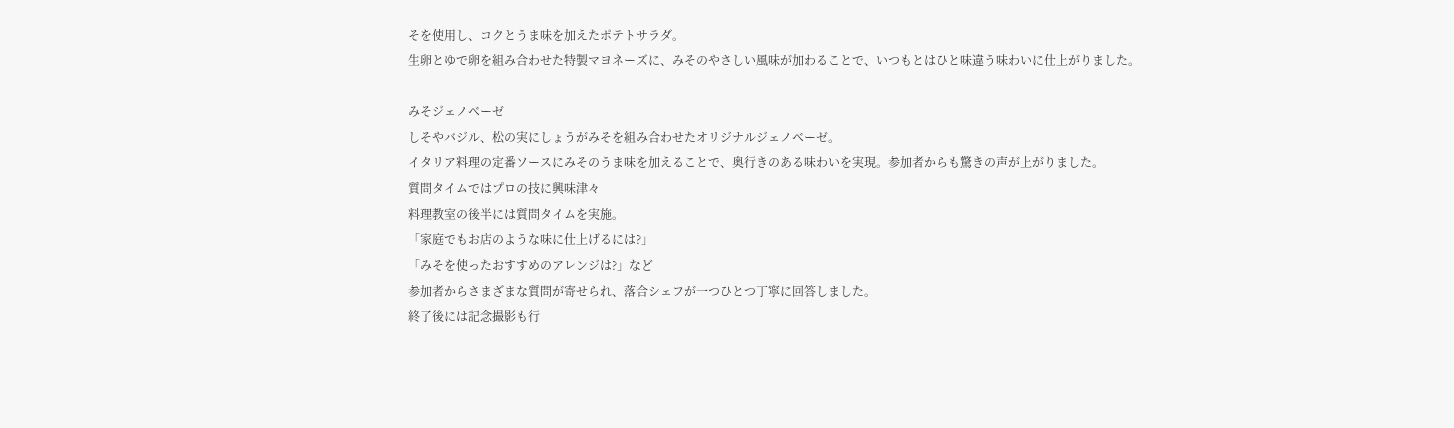そを使用し、コクとうま味を加えたポテトサラダ。
生卵とゆで卵を組み合わせた特製マヨネーズに、みそのやさしい風味が加わることで、いつもとはひと味違う味わいに仕上がりました。

みそジェノベーゼ
しそやバジル、松の実にしょうがみそを組み合わせたオリジナルジェノベーゼ。
イタリア料理の定番ソースにみそのうま味を加えることで、奥行きのある味わいを実現。参加者からも驚きの声が上がりました。
質問タイムではプロの技に興味津々
料理教室の後半には質問タイムを実施。
「家庭でもお店のような味に仕上げるには?」
「みそを使ったおすすめのアレンジは?」など
参加者からさまざまな質問が寄せられ、落合シェフが一つひとつ丁寧に回答しました。
終了後には記念撮影も行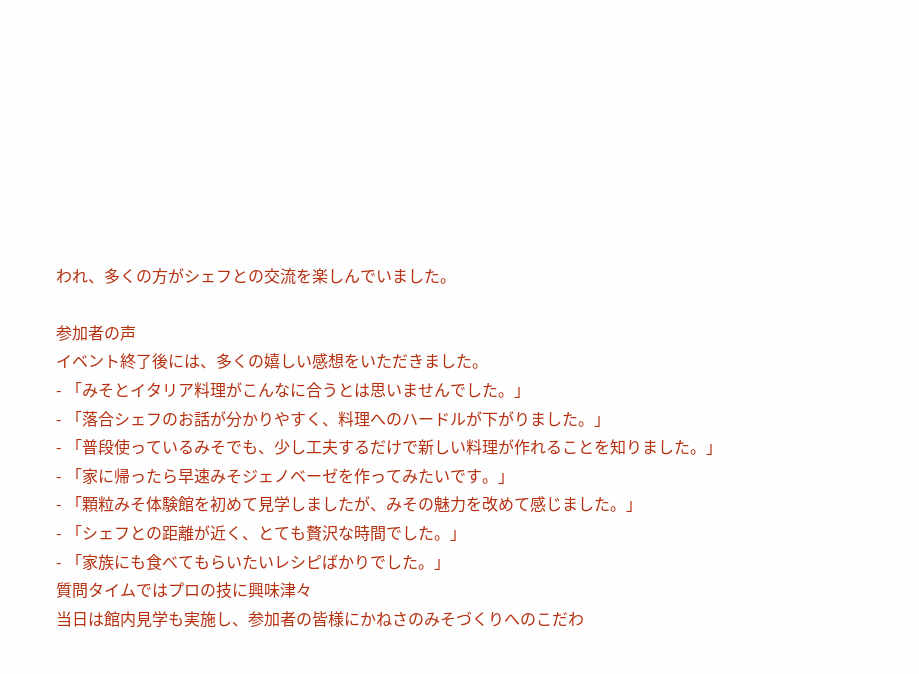われ、多くの方がシェフとの交流を楽しんでいました。

参加者の声
イベント終了後には、多くの嬉しい感想をいただきました。
- 「みそとイタリア料理がこんなに合うとは思いませんでした。」
- 「落合シェフのお話が分かりやすく、料理へのハードルが下がりました。」
- 「普段使っているみそでも、少し工夫するだけで新しい料理が作れることを知りました。」
- 「家に帰ったら早速みそジェノベーゼを作ってみたいです。」
- 「顆粒みそ体験館を初めて見学しましたが、みその魅力を改めて感じました。」
- 「シェフとの距離が近く、とても贅沢な時間でした。」
- 「家族にも食べてもらいたいレシピばかりでした。」
質問タイムではプロの技に興味津々
当日は館内見学も実施し、参加者の皆様にかねさのみそづくりへのこだわ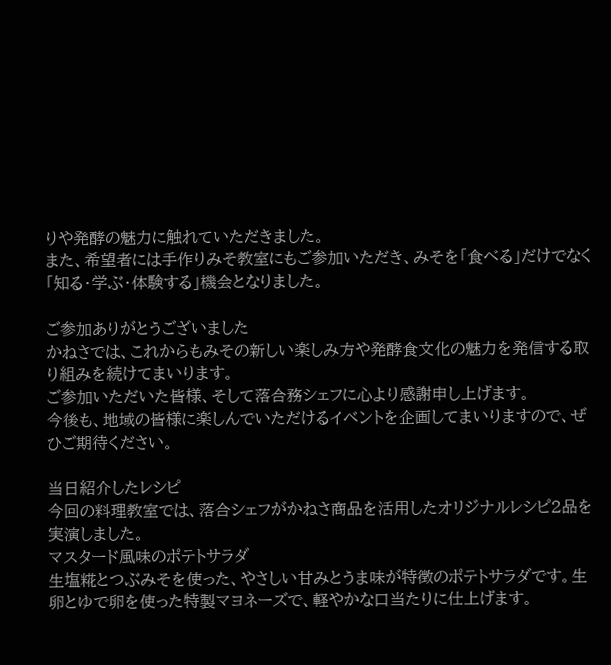りや発酵の魅力に触れていただきました。
また、希望者には手作りみそ教室にもご参加いただき、みそを「食べる」だけでなく「知る・学ぶ・体験する」機会となりました。

ご参加ありがとうございました
かねさでは、これからもみその新しい楽しみ方や発酵食文化の魅力を発信する取り組みを続けてまいります。
ご参加いただいた皆様、そして落合務シェフに心より感謝申し上げます。
今後も、地域の皆様に楽しんでいただけるイベントを企画してまいりますので、ぜひご期待ください。

当日紹介したレシピ
今回の料理教室では、落合シェフがかねさ商品を活用したオリジナルレシピ2品を実演しました。
マスタード風味のポテトサラダ
生塩糀とつぶみそを使った、やさしい甘みとうま味が特徴のポテトサラダです。生卵とゆで卵を使った特製マヨネーズで、軽やかな口当たりに仕上げます。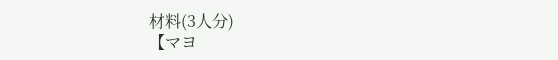材料(3人分)
【マヨ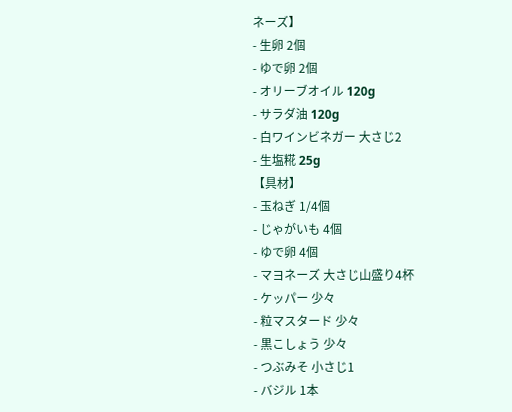ネーズ】
- 生卵 2個
- ゆで卵 2個
- オリーブオイル 120g
- サラダ油 120g
- 白ワインビネガー 大さじ2
- 生塩糀 25g
【具材】
- 玉ねぎ 1/4個
- じゃがいも 4個
- ゆで卵 4個
- マヨネーズ 大さじ山盛り4杯
- ケッパー 少々
- 粒マスタード 少々
- 黒こしょう 少々
- つぶみそ 小さじ1
- バジル 1本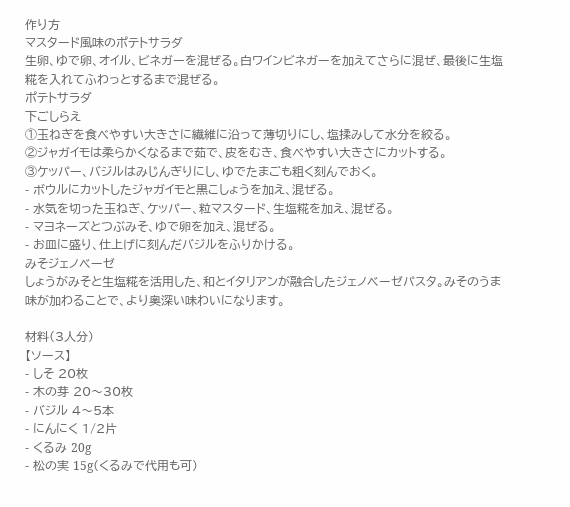作り方
マスタード風味のポテトサラダ
生卵、ゆで卵、オイル、ビネガーを混ぜる。白ワインビネガーを加えてさらに混ぜ、最後に生塩糀を入れてふわっとするまで混ぜる。
ポテトサラダ
下ごしらえ
①玉ねぎを食べやすい大きさに繊維に沿って薄切りにし、塩揉みして水分を絞る。
②ジャガイモは柔らかくなるまで茹で、皮をむき、食べやすい大きさにカットする。
③ケッパー、バジルはみじんぎりにし、ゆでたまごも粗く刻んでおく。
- ボウルにカットしたジャガイモと黒こしょうを加え、混ぜる。
- 水気を切った玉ねぎ、ケッパー、粒マスタード、生塩糀を加え、混ぜる。
- マヨネーズとつぶみそ、ゆで卵を加え、混ぜる。
- お皿に盛り、仕上げに刻んだバジルをふりかける。
みそジェノベーゼ
しょうがみそと生塩糀を活用した、和とイタリアンが融合したジェノベーゼパスタ。みそのうま味が加わることで、より奥深い味わいになります。

材料(3人分)
【ソース】
- しそ 20枚
- 木の芽 20〜30枚
- バジル 4〜5本
- にんにく 1/2片
- くるみ 20g
- 松の実 15g(くるみで代用も可)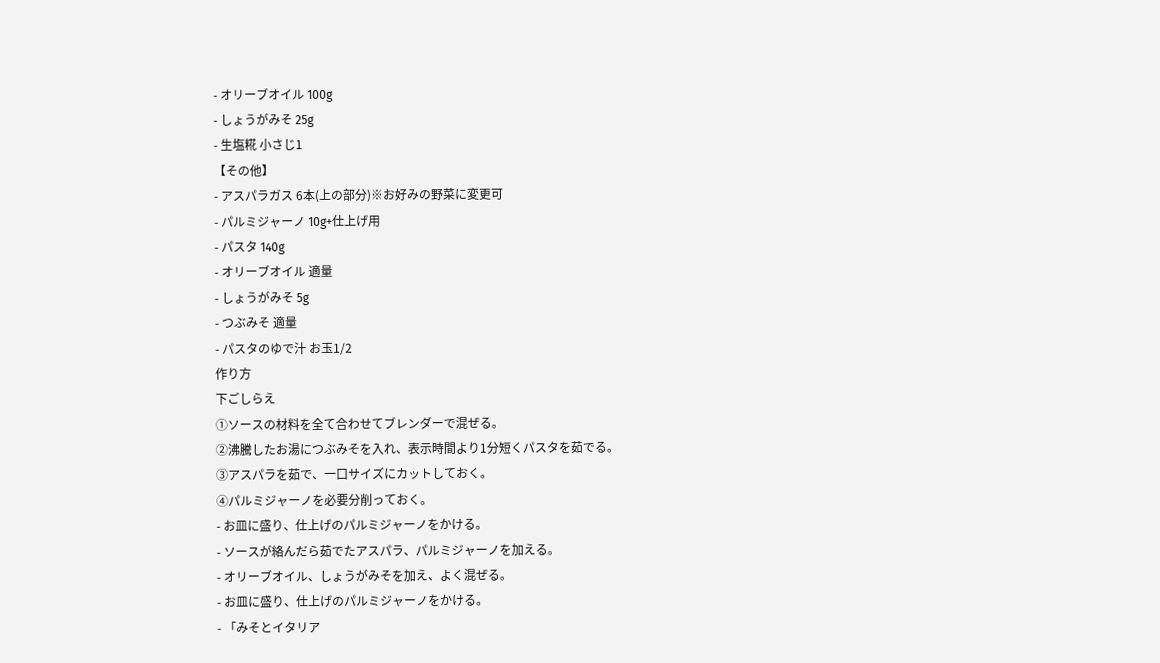- オリーブオイル 100g
- しょうがみそ 25g
- 生塩糀 小さじ1
【その他】
- アスパラガス 6本(上の部分)※お好みの野菜に変更可
- パルミジャーノ 10g+仕上げ用
- パスタ 140g
- オリーブオイル 適量
- しょうがみそ 5g
- つぶみそ 適量
- パスタのゆで汁 お玉1/2
作り方
下ごしらえ
①ソースの材料を全て合わせてブレンダーで混ぜる。
②沸騰したお湯につぶみそを入れ、表示時間より1分短くパスタを茹でる。
③アスパラを茹で、一口サイズにカットしておく。
④パルミジャーノを必要分削っておく。
- お皿に盛り、仕上げのパルミジャーノをかける。
- ソースが絡んだら茹でたアスパラ、パルミジャーノを加える。
- オリーブオイル、しょうがみそを加え、よく混ぜる。
- お皿に盛り、仕上げのパルミジャーノをかける。
- 「みそとイタリア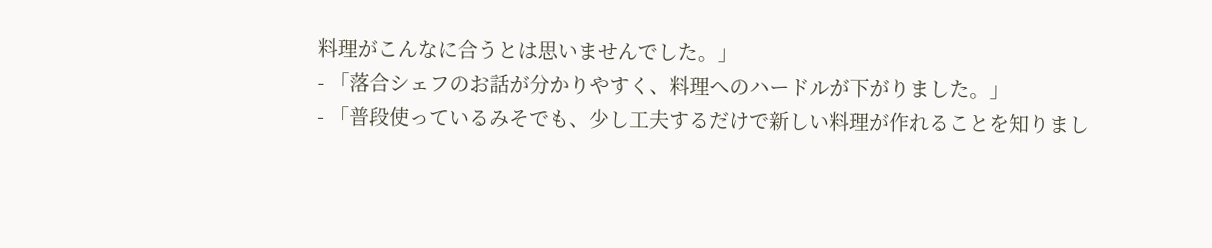料理がこんなに合うとは思いませんでした。」
- 「落合シェフのお話が分かりやすく、料理へのハードルが下がりました。」
- 「普段使っているみそでも、少し工夫するだけで新しい料理が作れることを知りまし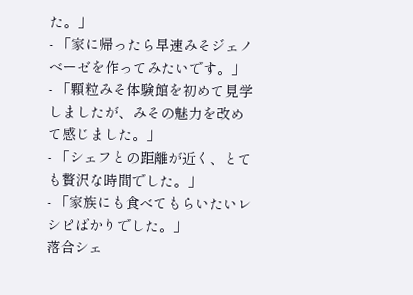た。」
- 「家に帰ったら早速みそジェノベーゼを作ってみたいです。」
- 「顆粒みそ体験館を初めて見学しましたが、みその魅力を改めて感じました。」
- 「シェフとの距離が近く、とても贅沢な時間でした。」
- 「家族にも食べてもらいたいレシピばかりでした。」
落合シェ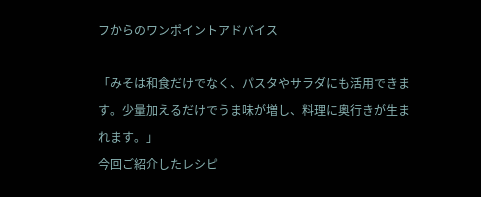フからのワンポイントアドバイス

「みそは和食だけでなく、パスタやサラダにも活用できます。少量加えるだけでうま味が増し、料理に奥行きが生まれます。」
今回ご紹介したレシピ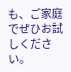も、ご家庭でぜひお試しください。